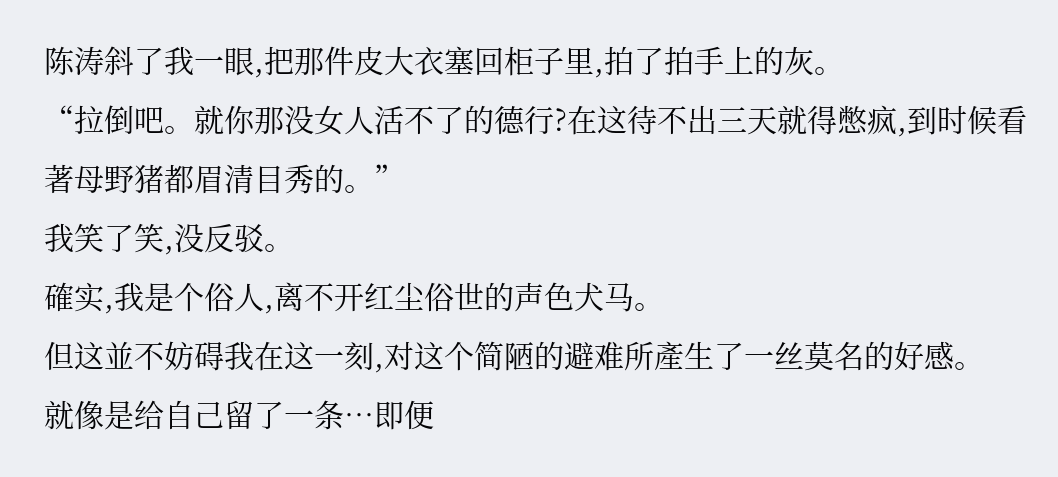陈涛斜了我一眼,把那件皮大衣塞回柜子里,拍了拍手上的灰。
“拉倒吧。就你那没女人活不了的德行?在这待不出三天就得憋疯,到时候看著母野猪都眉清目秀的。”
我笑了笑,没反驳。
確实,我是个俗人,离不开红尘俗世的声色犬马。
但这並不妨碍我在这一刻,对这个简陋的避难所產生了一丝莫名的好感。
就像是给自己留了一条…即便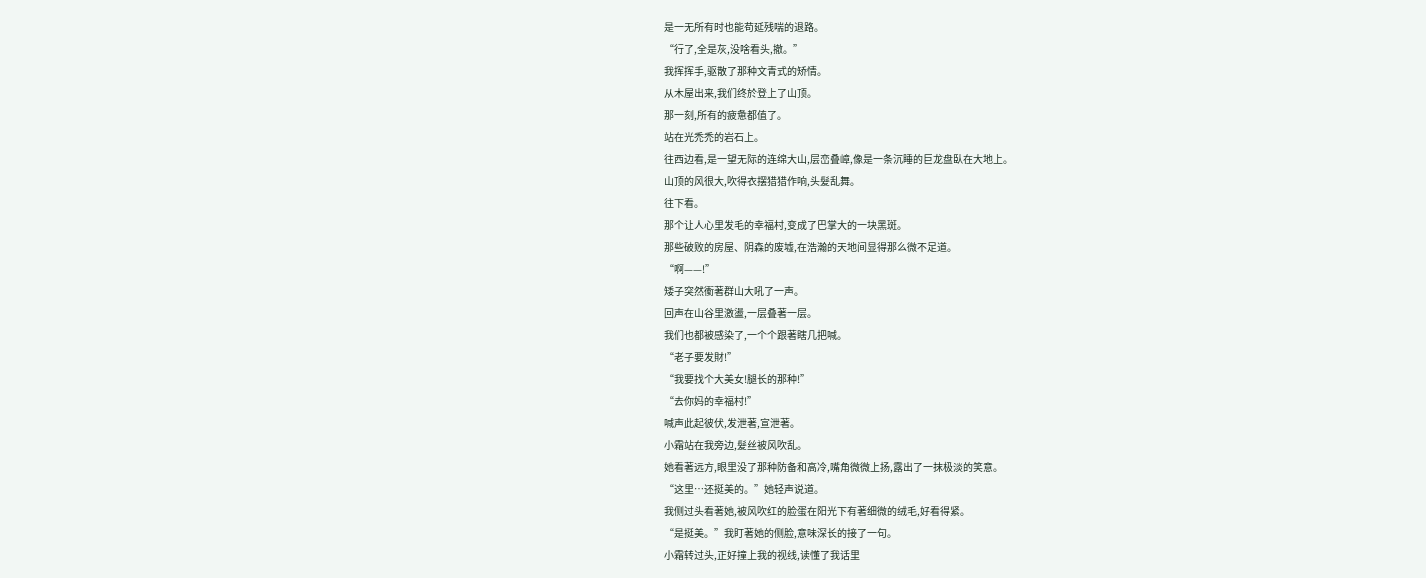是一无所有时也能苟延残喘的退路。
“行了,全是灰,没啥看头,撤。”
我挥挥手,驱散了那种文青式的矫情。
从木屋出来,我们终於登上了山顶。
那一刻,所有的疲惫都值了。
站在光禿禿的岩石上。
往西边看,是一望无际的连绵大山,层峦叠嶂,像是一条沉睡的巨龙盘臥在大地上。
山顶的风很大,吹得衣摆猎猎作响,头髮乱舞。
往下看。
那个让人心里发毛的幸福村,变成了巴掌大的一块黑斑。
那些破败的房屋、阴森的废墟,在浩瀚的天地间显得那么微不足道。
“啊——!”
矮子突然衝著群山大吼了一声。
回声在山谷里激盪,一层叠著一层。
我们也都被感染了,一个个跟著瞎几把喊。
“老子要发財!”
“我要找个大美女!腿长的那种!”
“去你妈的幸福村!”
喊声此起彼伏,发泄著,宣泄著。
小霜站在我旁边,髮丝被风吹乱。
她看著远方,眼里没了那种防备和高冷,嘴角微微上扬,露出了一抹极淡的笑意。
“这里…还挺美的。”她轻声说道。
我侧过头看著她,被风吹红的脸蛋在阳光下有著细微的绒毛,好看得紧。
“是挺美。”我盯著她的侧脸,意味深长的接了一句。
小霜转过头,正好撞上我的视线,读懂了我话里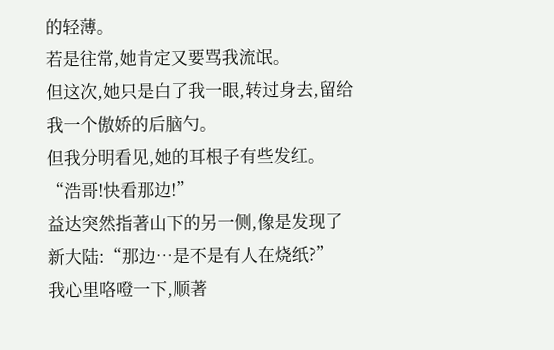的轻薄。
若是往常,她肯定又要骂我流氓。
但这次,她只是白了我一眼,转过身去,留给我一个傲娇的后脑勺。
但我分明看见,她的耳根子有些发红。
“浩哥!快看那边!”
益达突然指著山下的另一侧,像是发现了新大陆:“那边…是不是有人在烧纸?”
我心里咯噔一下,顺著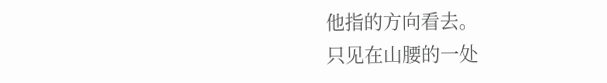他指的方向看去。
只见在山腰的一处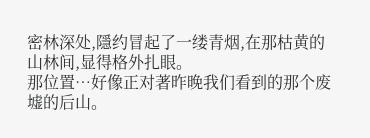密林深处,隱约冒起了一缕青烟,在那枯黄的山林间,显得格外扎眼。
那位置…好像正对著昨晚我们看到的那个废墟的后山。